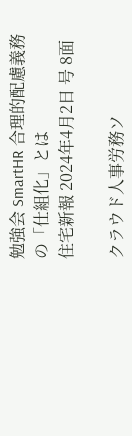勉強会 SmartHR 合理的配慮義務の「仕組化」とは
住宅新報 2024年4月2日 号 8面

クラウド人事労務ソ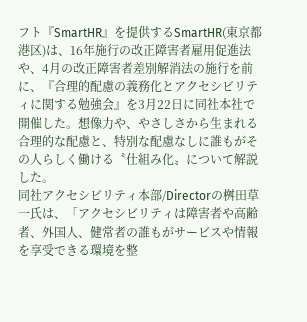フト『SmartHR』を提供するSmartHR(東京都港区)は、16年施行の改正障害者雇用促進法や、4月の改正障害者差別解消法の施行を前に、『合理的配慮の義務化とアクセシビリティに関する勉強会』を3月22日に同社本社で開催した。想像力や、やさしさから生まれる合理的な配慮と、特別な配慮なしに誰もがその人らしく働ける〝仕組み化〟について解説した。
同社アクセシビリティ本部/Directorの桝田草一氏は、「アクセシビリティは障害者や高齢者、外国人、健常者の誰もがサービスや情報を享受できる環境を整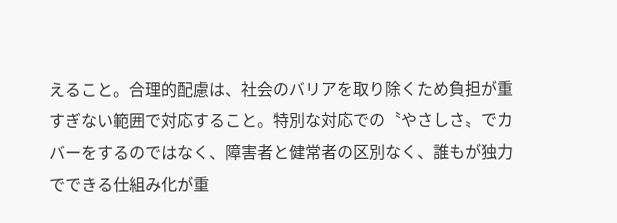えること。合理的配慮は、社会のバリアを取り除くため負担が重すぎない範囲で対応すること。特別な対応での〝やさしさ〟でカバーをするのではなく、障害者と健常者の区別なく、誰もが独力でできる仕組み化が重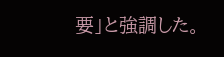要」と強調した。